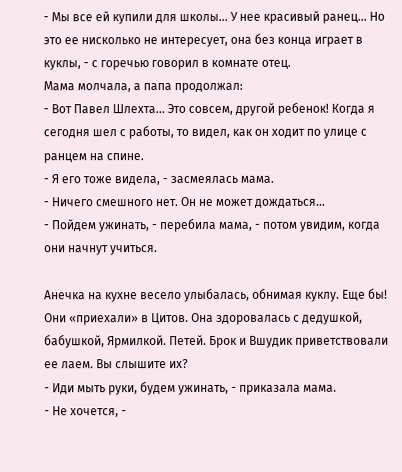- Мы все ей купили для школы... У нее красивый ранец... Но это ее нисколько не интересует, она без конца играет в куклы, - с горечью говорил в комнате отец.
Мама молчала, а папа продолжал:
- Вот Павел Шлехта... Это совсем, другой ребенок! Когда я сегодня шел с работы, то видел, как он ходит по улице с ранцем на спине.
- Я его тоже видела, - засмеялась мама.
- Ничего смешного нет. Он не может дождаться...
- Пойдем ужинать, - перебила мама, - потом увидим, когда они начнут учиться.

Анечка на кухне весело улыбалась, обнимая куклу. Еще бы! Они «приехали» в Цитов. Она здоровалась с дедушкой, бабушкой, Ярмилкой. Петей. Брок и Вшудик приветствовали ее лаем. Вы слышите их?
- Иди мыть руки, будем ужинать, - приказала мама.
- Не хочется, -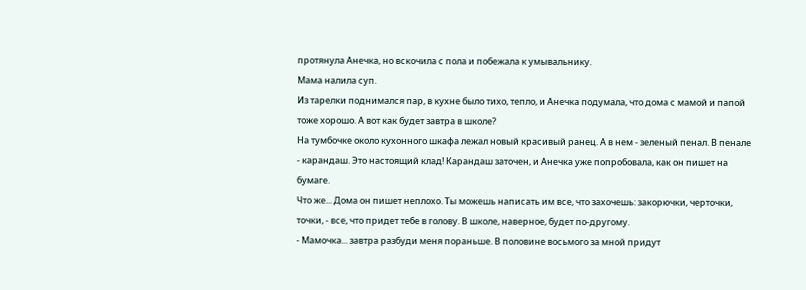протянула Анечка, но вскочила с пола и побежала к умывальнику.
Мама налила суп.
Из тарелки поднимался пар, в кухне было тихо, тепло, и Анечка подумала, что дома с мамой и папой тоже хорошо. А вот как будет завтра в школе?
На тумбочке около кухонного шкафа лежал новый красивый ранец. А в нем - зеленый пенал. В пенале - карандаш. Это настоящий клад! Карандаш заточен, и Анечка уже попробовала, как он пишет на бумаге.
Что же... Дома он пишет неплохо. Ты можешь написать им все, что захочешь: закорючки, черточки, точки, - все, что придет тебе в голову. В школе, наверное, будет по-другому.
- Мамочка... завтра разбуди меня пораньше. В половине восьмого за мной придут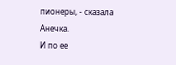пионеры, - сказала Анечка.
И по ее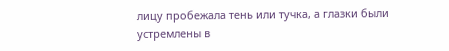лицу пробежала тень или тучка, а глазки были устремлены в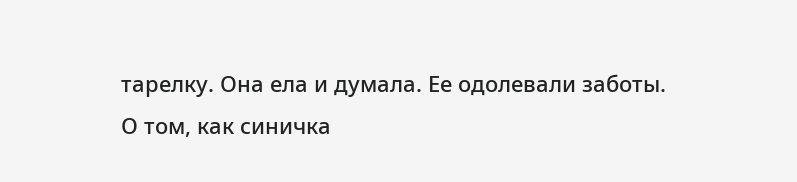тарелку. Она ела и думала. Ее одолевали заботы.
О том, как синичка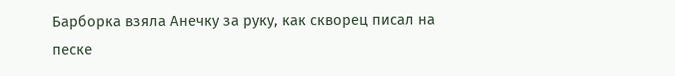Барборка взяла Анечку за руку, как скворец писал на песке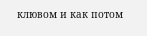клювом и как потом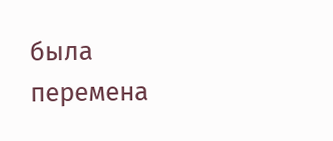была перемена